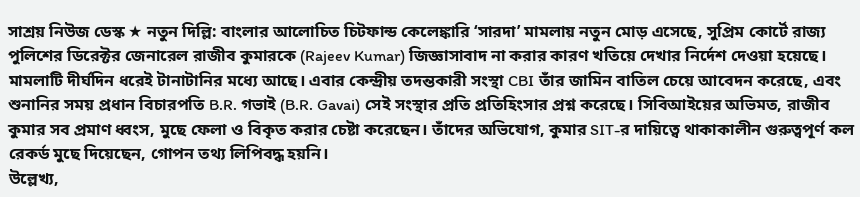সাশ্রয় নিউজ ডেস্ক ★ নতুন দিল্লি: বাংলার আলোচিত চিটফান্ড কেলেঙ্কারি ‘সারদা’ মামলায় নতুন মোড় এসেছে, সুপ্রিম কোর্টে রাজ্য পুলিশের ডিরেক্টর জেনারেল রাজীব কুমারকে (Rajeev Kumar) জিজ্ঞাসাবাদ না করার কারণ খতিয়ে দেখার নির্দেশ দেওয়া হয়েছে। মামলাটি দীর্ঘদিন ধরেই টানাটানির মধ্যে আছে। এবার কেন্দ্রীয় তদন্তকারী সংস্থা CBI তাঁর জামিন বাতিল চেয়ে আবেদন করেছে, এবং শুনানির সময় প্রধান বিচারপতি B.R. গভাই (B.R. Gavai) সেই সংস্থার প্রতি প্রতিহিংসার প্রশ্ন করেছে। সিবিআইয়ের অভিমত, রাজীব কুমার সব প্রমাণ ধ্বংস, মুছে ফেলা ও বিকৃত করার চেষ্টা করেছেন। তাঁদের অভিযোগ, কুমার SIT-র দায়িত্বে থাকাকালীন গুরুত্বপূর্ণ কল রেকর্ড মুছে দিয়েছেন, গোপন তথ্য লিপিবদ্ধ হয়নি।
উল্লেখ্য,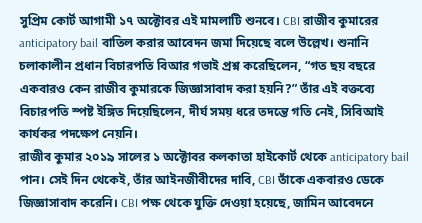সুপ্রিম কোর্ট আগামী ১৭ অক্টোবর এই মামলাটি শুনবে। CBI রাজীব কুমারের anticipatory bail বাতিল করার আবেদন জমা দিয়েছে বলে উল্লেখ। শুনানি চলাকালীন প্রধান বিচারপতি বিআর গভাই প্রশ্ন করেছিলেন, “গত ছয় বছরে একবারও কেন রাজীব কুমারকে জিজ্ঞাসাবাদ করা হয়নি?” তাঁর এই বক্তব্যে বিচারপতি স্পষ্ট ইঙ্গিত দিয়েছিলেন, দীর্ঘ সময় ধরে তদন্তে গতি নেই, সিবিআই কার্যকর পদক্ষেপ নেয়নি।
রাজীব কুমার ২০১৯ সালের ১ অক্টোবর কলকাতা হাইকোর্ট থেকে anticipatory bail পান। সেই দিন থেকেই, তাঁর আইনজীবীদের দাবি, CBI তাঁকে একবারও ডেকে জিজ্ঞাসাবাদ করেনি। CBI পক্ষ থেকে যুক্তি দেওয়া হয়েছে, জামিন আবেদনে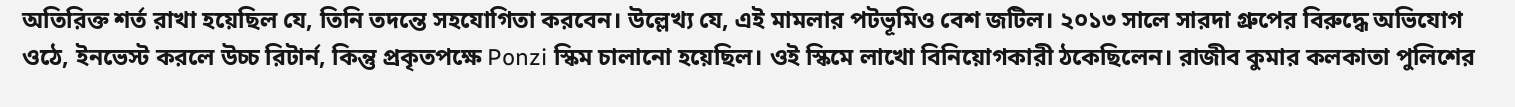অতিরিক্ত শর্ত রাখা হয়েছিল যে, তিনি তদন্তে সহযোগিতা করবেন। উল্লেখ্য যে, এই মামলার পটভূমিও বেশ জটিল। ২০১৩ সালে সারদা গ্রুপের বিরুদ্ধে অভিযোগ ওঠে, ইনভেস্ট করলে উচ্চ রিটার্ন, কিন্তু প্রকৃতপক্ষে Ponzi স্কিম চালানো হয়েছিল। ওই স্কিমে লাখো বিনিয়োগকারী ঠকেছিলেন। রাজীব কুমার কলকাতা পুলিশের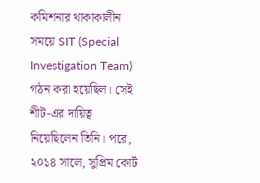কমিশনার থাকাকালীন সময়ে SIT (Special Investigation Team) গঠন করা হয়েছিল। সেই শীট-এর দায়িত্ব নিয়েছিলেন তিনি। পরে, ২০১৪ সালে, সুপ্রিম কোর্ট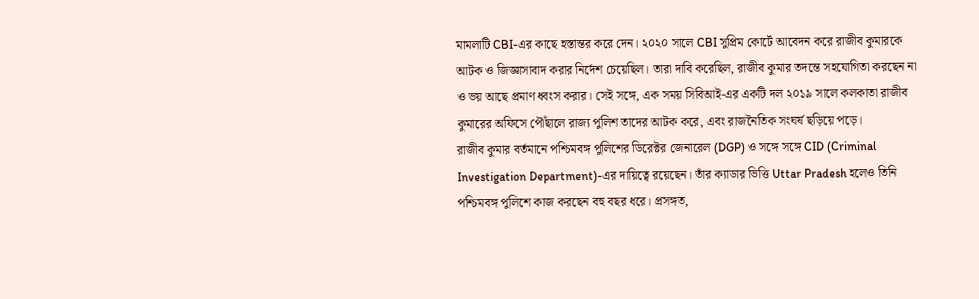মামলাটি CBI-এর কাছে হস্তান্তর করে দেন। ২০২০ সালে CBI সুপ্রিম কোর্টে আবেদন করে রাজীব কুমারকে আটক ও জিজ্ঞাসাবাদ করার নির্দেশ চেয়েছিল। তারা দাবি করেছিল, রাজীব কুমার তদন্তে সহযোগিতা করছেন না ও ভয় আছে প্রমাণ ধ্বংস করার। সেই সঙ্গে, এক সময় সিবিআই-এর একটি দল ২০১৯ সালে কলকাতা রাজীব কুমারের অফিসে পৌঁছালে রাজ্য পুলিশ তাদের আটক করে, এবং রাজনৈতিক সংঘর্ষ ছড়িয়ে পড়ে।
রাজীব কুমার বর্তমানে পশ্চিমবঙ্গ পুলিশের ডিরেক্টর জেনারেল (DGP) ও সঙ্গে সঙ্গে CID (Criminal Investigation Department)-এর দায়িত্বে রয়েছেন। তাঁর ক্যাডার ভিত্তি Uttar Pradesh হলেও তিনি পশ্চিমবঙ্গ পুলিশে কাজ করছেন বহু বছর ধরে। প্রসঙ্গত,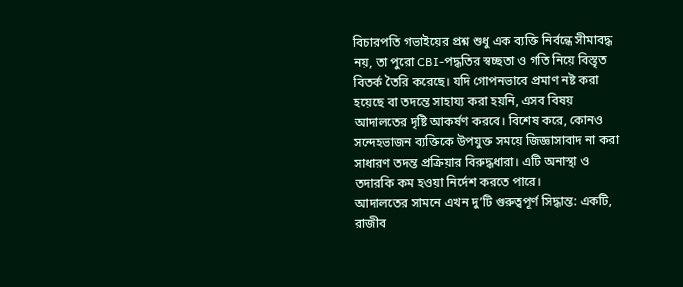বিচারপতি গভাইয়ের প্রশ্ন শুধু এক ব্যক্তি নির্বন্ধে সীমাবদ্ধ নয়, তা পুরো CBI-পদ্ধতির স্বচ্ছতা ও গতি নিয়ে বিস্তৃত বিতর্ক তৈরি করেছে। যদি গোপনভাবে প্রমাণ নষ্ট করা হয়েছে বা তদন্তে সাহায্য করা হয়নি, এসব বিষয় আদালতের দৃষ্টি আকর্ষণ করবে। বিশেষ করে, কোনও সন্দেহভাজন ব্যক্তিকে উপযুক্ত সময়ে জিজ্ঞাসাবাদ না করা সাধারণ তদন্ত প্রক্রিয়ার বিরুদ্ধধারা। এটি অনাস্থা ও তদারকি কম হওয়া নির্দেশ করতে পারে।
আদালতের সামনে এখন দু’টি গুরুত্বপূর্ণ সিদ্ধান্ত: একটি, রাজীব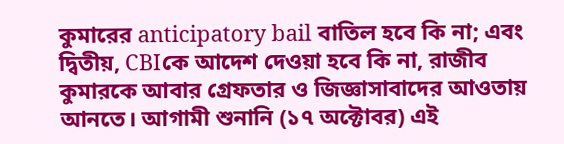কুমারের anticipatory bail বাতিল হবে কি না; এবং দ্বিতীয়, CBIকে আদেশ দেওয়া হবে কি না, রাজীব কুমারকে আবার গ্রেফতার ও জিজ্ঞাসাবাদের আওতায় আনতে। আগামী শুনানি (১৭ অক্টোবর) এই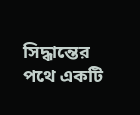সিদ্ধান্তের পথে একটি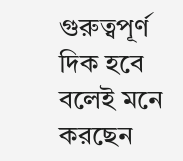গুরুত্বপূর্ণ দিক হবে বলেই মনে করছেন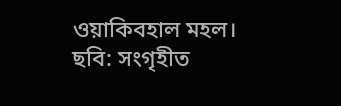ওয়াকিবহাল মহল।
ছবি: সংগৃহীত